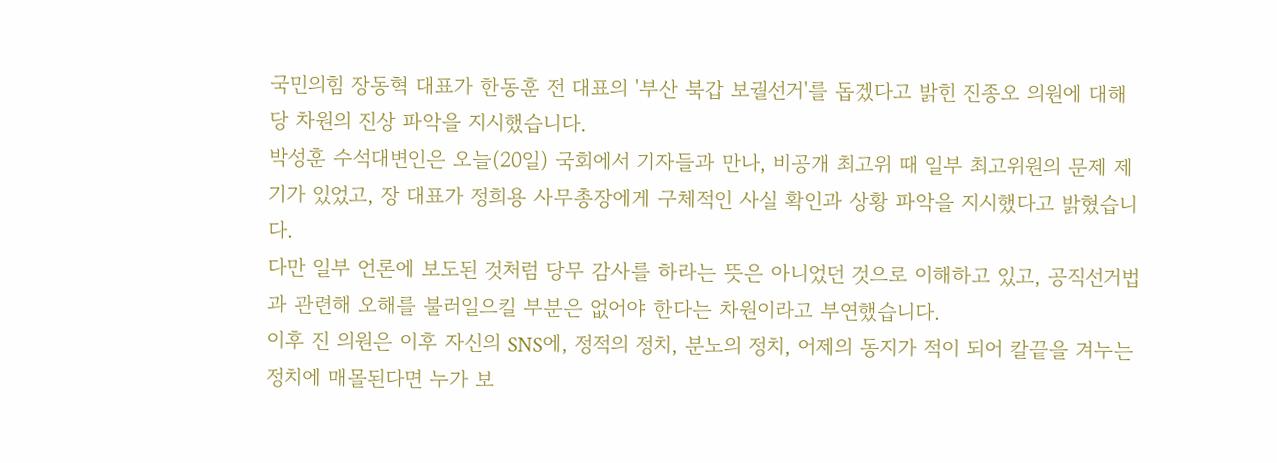국민의힘 장동혁 대표가 한동훈 전 대표의 '부산 북갑 보궐선거'를 돕겠다고 밝힌 진종오 의원에 대해 당 차원의 진상 파악을 지시했습니다.
박성훈 수석대변인은 오늘(20일) 국회에서 기자들과 만나, 비공개 최고위 때 일부 최고위원의 문제 제기가 있었고, 장 대표가 정희용 사무총장에게 구체적인 사실 확인과 상황 파악을 지시했다고 밝혔습니다.
다만 일부 언론에 보도된 것처럼 당무 감사를 하라는 뜻은 아니었던 것으로 이해하고 있고, 공직선거법과 관련해 오해를 불러일으킬 부분은 없어야 한다는 차원이라고 부연했습니다.
이후 진 의원은 이후 자신의 SNS에, 정적의 정치, 분노의 정치, 어제의 동지가 적이 되어 칼끝을 겨누는 정치에 매몰된다면 누가 보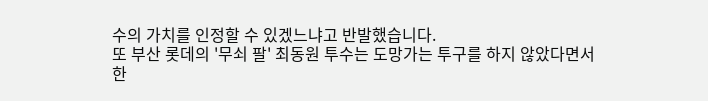수의 가치를 인정할 수 있겠느냐고 반발했습니다.
또 부산 롯데의 '무쇠 팔' 최동원 투수는 도망가는 투구를 하지 않았다면서 한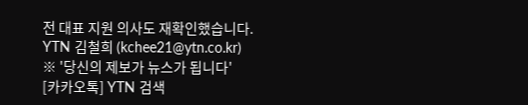전 대표 지원 의사도 재확인했습니다.
YTN 김철희 (kchee21@ytn.co.kr)
※ '당신의 제보가 뉴스가 됩니다'
[카카오톡] YTN 검색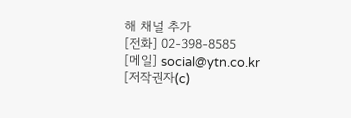해 채널 추가
[전화] 02-398-8585
[메일] social@ytn.co.kr
[저작권자(c)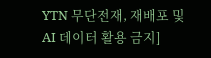YTN 무단전재, 재배포 및 AI 데이터 활용 금지]